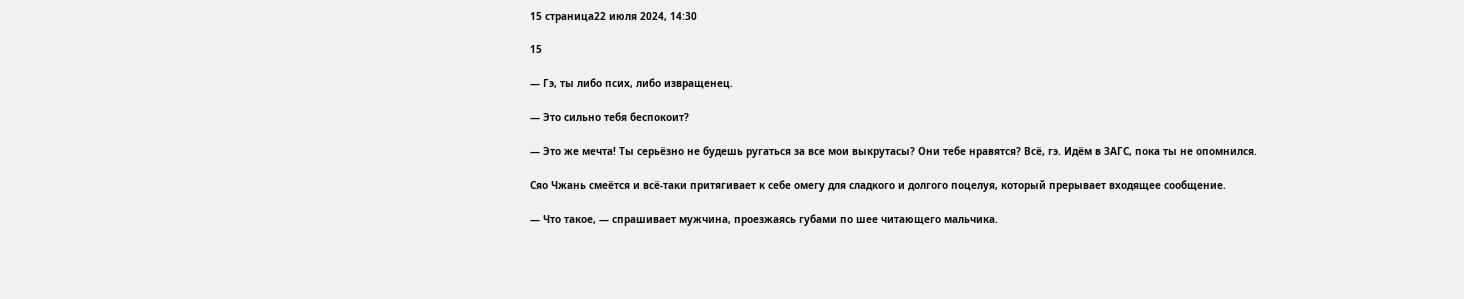15 страница22 июля 2024, 14:30

15

— Гэ, ты либо псих, либо извращенец.

— Это сильно тебя беспокоит?

— Это же мечта! Ты серьëзно не будешь ругаться за все мои выкрутасы? Они тебе нравятся? Всë, гэ. Идëм в ЗАГС, пока ты не опомнился.

Сяо Чжань смеëтся и всë-таки притягивает к себе омегу для сладкого и долгого поцелуя, который прерывает входящее сообщение.

— Что такое, — спрашивает мужчина, проезжаясь губами по шее читающего мальчика.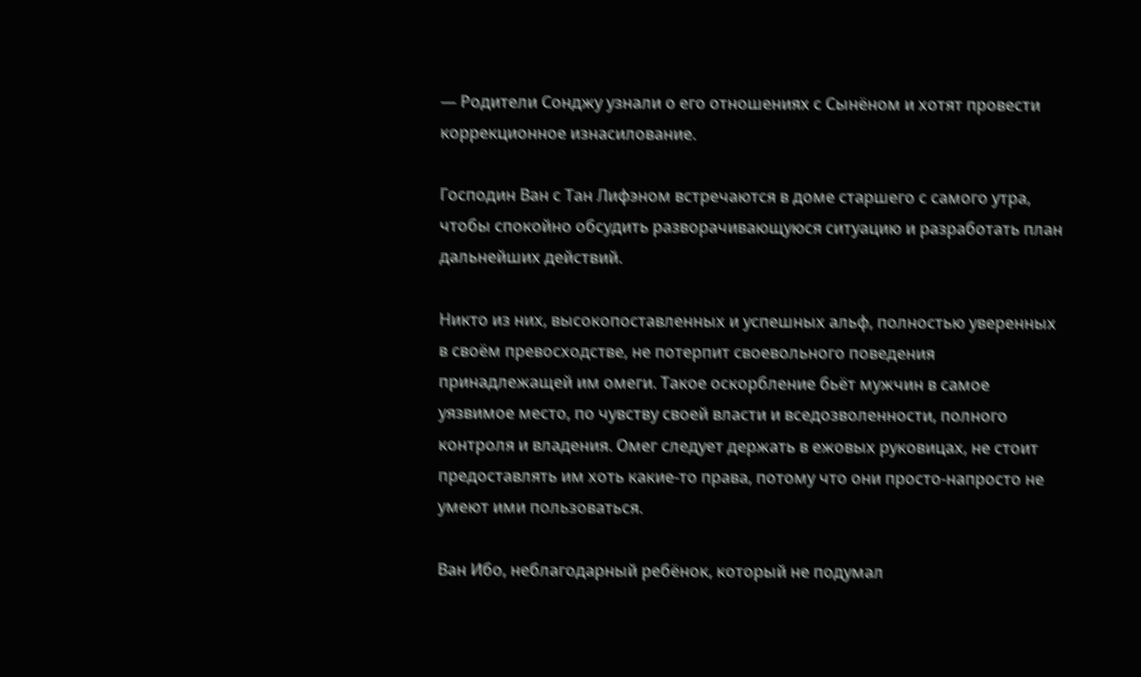— Родители Сонджу узнали о его отношениях с Сынëном и хотят провести коррекционное изнасилование.

Господин Ван с Тан Лифэном встречаются в доме старшего с самого утра, чтобы спокойно обсудить разворачивающуюся ситуацию и разработать план дальнейших действий.

Никто из них, высокопоставленных и успешных альф, полностью уверенных в своëм превосходстве, не потерпит своевольного поведения принадлежащей им омеги. Такое оскорбление бьëт мужчин в самое уязвимое место, по чувству своей власти и вседозволенности, полного контроля и владения. Омег следует держать в ежовых руковицах, не стоит предоставлять им хоть какие-то права, потому что они просто-напросто не умеют ими пользоваться.

Ван Ибо, неблагодарный ребëнок, который не подумал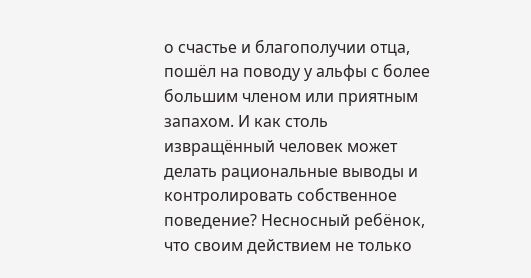о счастье и благополучии отца, пошëл на поводу у альфы с более большим членом или приятным запахом. И как столь извращëнный человек может делать рациональные выводы и контролировать собственное поведение? Несносный ребëнок, что своим действием не только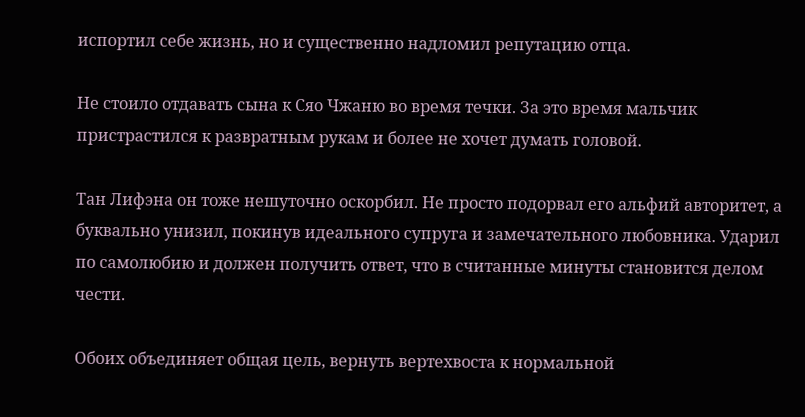испортил себе жизнь, но и существенно надломил репутацию отца.

Не стоило отдавать сына к Сяо Чжаню во время течки. За это время мальчик пристрастился к развратным рукам и более не хочет думать головой.

Тан Лифэна он тоже нешуточно оскорбил. Не просто подорвал его альфий авторитет, а буквально унизил, покинув идеального супруга и замечательного любовника. Ударил по самолюбию и должен получить ответ, что в считанные минуты становится делом чести.

Обоих объединяет общая цель, вернуть вертехвоста к нормальной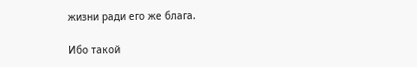жизни ради его же блага.

Ибо такой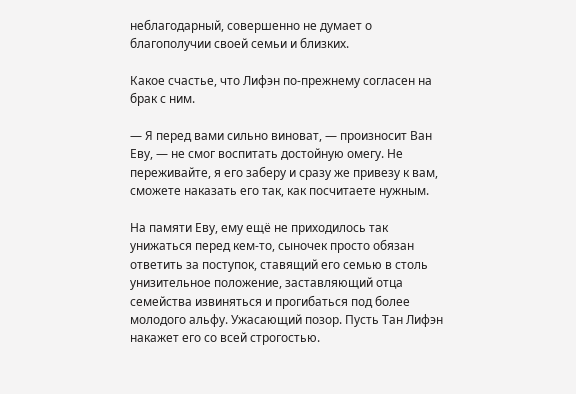неблагодарный, совершенно не думает о благополучии своей семьи и близких.

Какое счастье, что Лифэн по-прежнему согласен на брак с ним.

— Я перед вами сильно виноват, — произносит Ван Еву, — не смог воспитать достойную омегу. Не переживайте, я его заберу и сразу же привезу к вам, сможете наказать его так, как посчитаете нужным.

На памяти Еву, ему ещë не приходилось так унижаться перед кем-то, сыночек просто обязан ответить за поступок, ставящий его семью в столь унизительное положение, заставляющий отца семейства извиняться и прогибаться под более молодого альфу. Ужасающий позор. Пусть Тан Лифэн накажет его со всей строгостью.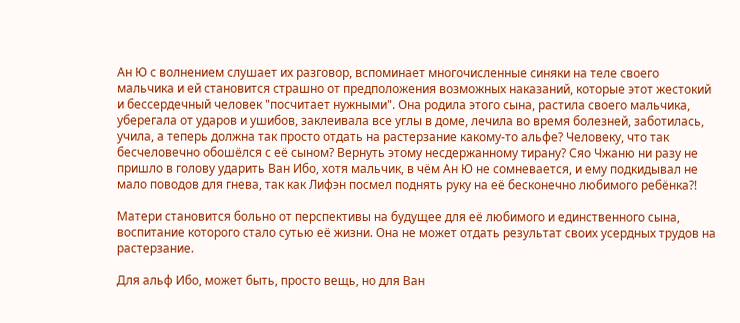Ан Ю с волнением слушает их разговор, вспоминает многочисленные синяки на теле своего мальчика и ей становится страшно от предположения возможных наказаний, которые этот жестокий и бессердечный человек "посчитает нужными". Она родила этого сына, растила своего мальчика, уберегала от ударов и ушибов, заклеивала все углы в доме, лечила во время болезней, заботилась, учила, а теперь должна так просто отдать на растерзание какому-то альфе? Человеку, что так бесчеловечно обошëлся с еë сыном? Вернуть этому несдержанному тирану? Сяо Чжаню ни разу не пришло в голову ударить Ван Ибо, хотя мальчик, в чëм Ан Ю не сомневается, и ему подкидывал не мало поводов для гнева, так как Лифэн посмел поднять руку на еë бесконечно любимого ребëнка?!

Матери становится больно от перспективы на будущее для еë любимого и единственного сына, воспитание которого стало сутью еë жизни. Она не может отдать результат своих усердных трудов на растерзание.

Для альф Ибо, может быть, просто вещь, но для Ван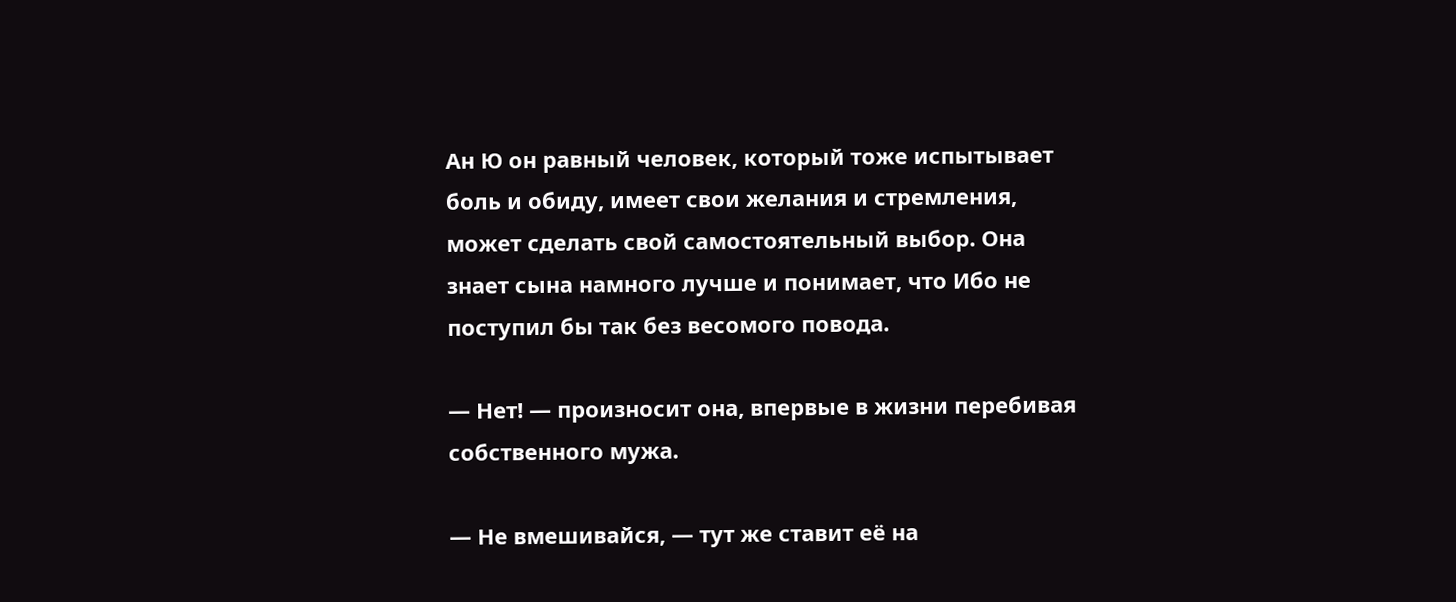Ан Ю он равный человек, который тоже испытывает боль и обиду, имеет свои желания и стремления, может сделать свой самостоятельный выбор. Она знает сына намного лучше и понимает, что Ибо не поступил бы так без весомого повода.

— Нет! — произносит она, впервые в жизни перебивая собственного мужа.

— Не вмешивайся, — тут же ставит еë на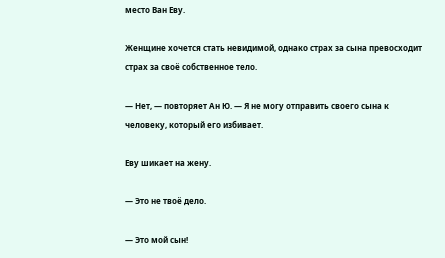место Ван Еву.

Женщине хочется стать невидимой, однако страх за сына превосходит страх за своë собственное тело.

— Нет, — повторяет Ан Ю. — Я не могу отправить своего сына к человеку, который его избивает.

Еву шикает на жену.

— Это не твоë дело.

— Это мой сын!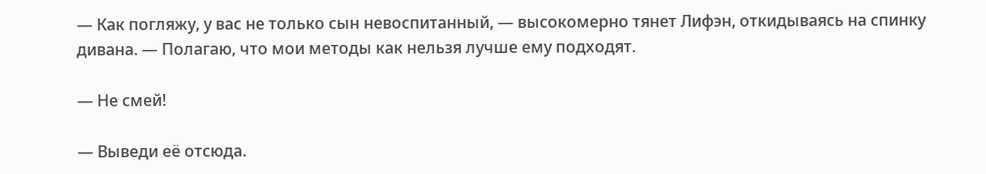— Как погляжу, у вас не только сын невоспитанный, — высокомерно тянет Лифэн, откидываясь на спинку дивана. — Полагаю, что мои методы как нельзя лучше ему подходят.

— Не смей!

— Выведи еë отсюда.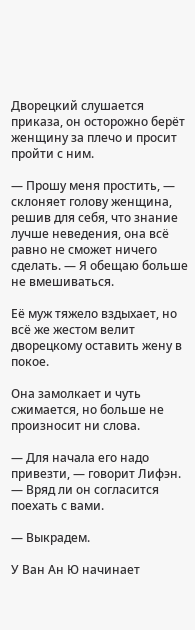Дворецкий слушается приказа, он осторожно берëт женщину за плечо и просит пройти с ним.

— Прошу меня простить, — склоняет голову женщина, решив для себя, что знание лучше неведения, она всë равно не сможет ничего сделать. — Я обещаю больше не вмешиваться.

Еë муж тяжело вздыхает, но всë же жестом велит дворецкому оставить жену в покое.

Она замолкает и чуть сжимается, но больше не произносит ни слова.

— Для начала его надо привезти, — говорит Лифэн. — Вряд ли он согласится поехать с вами.

— Выкрадем.

У Ван Ан Ю начинает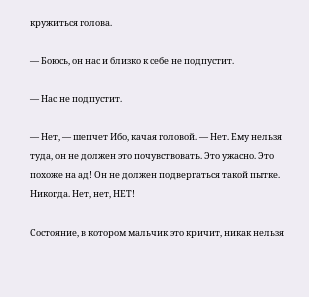кружиться голова.

— Боюсь, он нас и близко к себе не подпустит.

— Нас не подпустит.

— Нет, — шепчет Ибо, качая головой. — Нет. Ему нельзя туда, он не должен это почувствовать. Это ужасно. Это похоже на ад! Он не должен подвергаться такой пытке. Никогда. Нет, нет, НЕТ!

Состояние, в котором мальчик это кричит, никак нельзя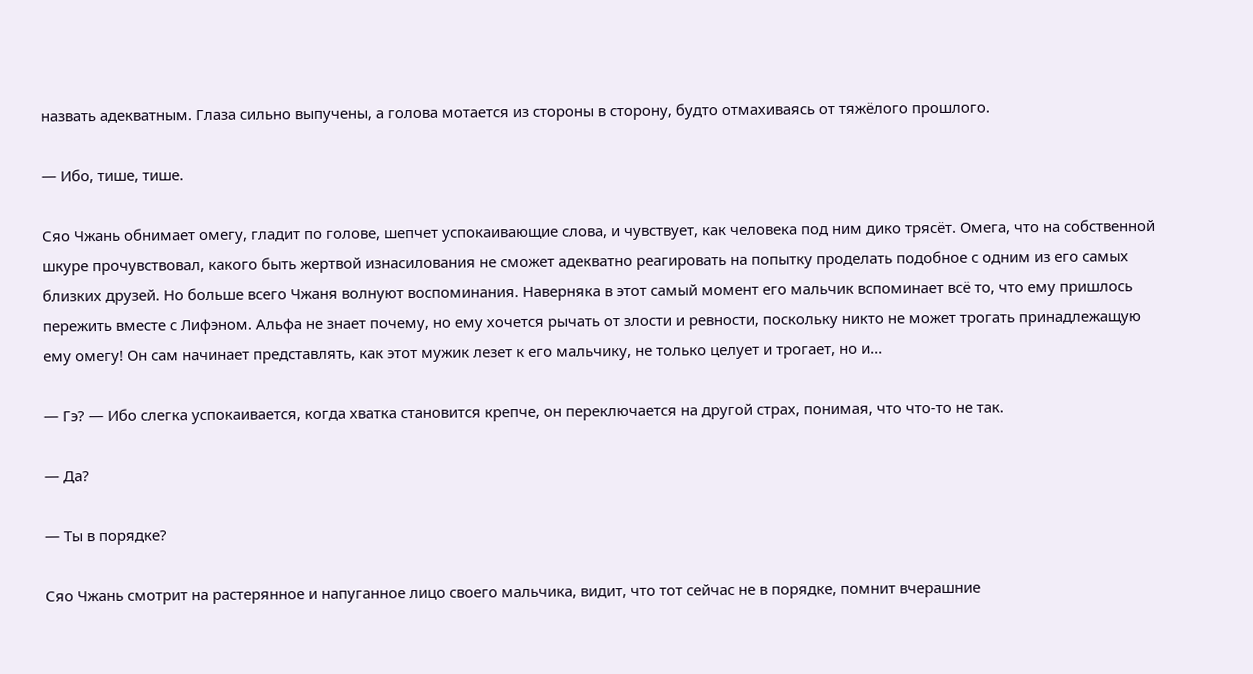назвать адекватным. Глаза сильно выпучены, а голова мотается из стороны в сторону, будто отмахиваясь от тяжëлого прошлого.

— Ибо, тише, тише.

Сяо Чжань обнимает омегу, гладит по голове, шепчет успокаивающие слова, и чувствует, как человека под ним дико трясëт. Омега, что на собственной шкуре прочувствовал, какого быть жертвой изнасилования не сможет адекватно реагировать на попытку проделать подобное с одним из его самых близких друзей. Но больше всего Чжаня волнуют воспоминания. Наверняка в этот самый момент его мальчик вспоминает всë то, что ему пришлось пережить вместе с Лифэном. Альфа не знает почему, но ему хочется рычать от злости и ревности, поскольку никто не может трогать принадлежащую ему омегу! Он сам начинает представлять, как этот мужик лезет к его мальчику, не только целует и трогает, но и...

— Гэ? — Ибо слегка успокаивается, когда хватка становится крепче, он переключается на другой страх, понимая, что что-то не так.

— Да?

— Ты в порядке?

Сяо Чжань смотрит на растерянное и напуганное лицо своего мальчика, видит, что тот сейчас не в порядке, помнит вчерашние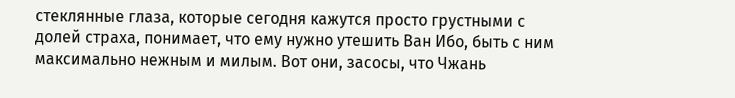стеклянные глаза, которые сегодня кажутся просто грустными с долей страха, понимает, что ему нужно утешить Ван Ибо, быть с ним максимально нежным и милым. Вот они, засосы, что Чжань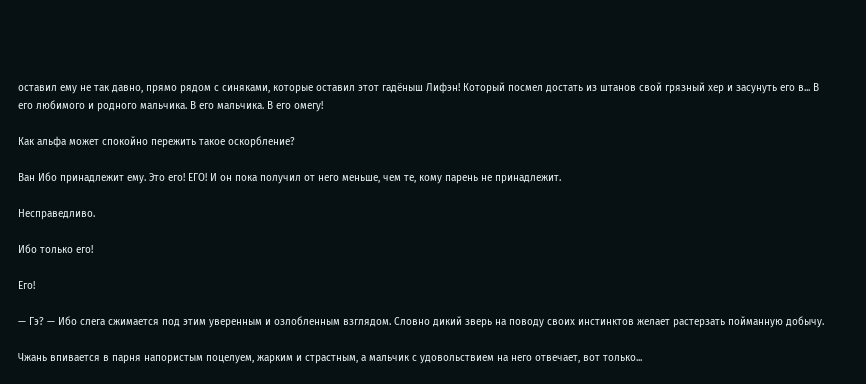оставил ему не так давно, прямо рядом с синяками, которые оставил этот гадëныш Лифэн! Который посмел достать из штанов свой грязный хер и засунуть его в... В его любимого и родного мальчика. В его мальчика. В его омегу!

Как альфа может спокойно пережить такое оскорбление?

Ван Ибо принадлежит ему. Это его! ЕГО! И он пока получил от него меньше, чем те, кому парень не принадлежит.

Несправедливо.

Ибо только его!

Его!

— Гэ? — Ибо слега сжимается под этим уверенным и озлобленным взглядом. Словно дикий зверь на поводу своих инстинктов желает растерзать пойманную добычу.

Чжань впивается в парня напористым поцелуем, жарким и страстным, а мальчик с удовольствием на него отвечает, вот только...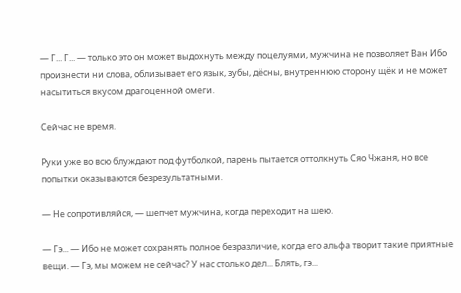— Г... Г... — только это он может выдохнуть между поцелуями, мужчина не позволяет Ван Ибо произнести ни слова, облизывает его язык, зубы, дëсны, внутреннюю сторону щëк и не может насытиться вкусом драгоценной омеги.

Сейчас не время.

Руки уже во всю блуждают под футболкой, парень пытается оттолкнуть Сяо Чжаня, но все попытки оказываются безрезультатными.

— Не сопротивляйся, — шепчет мужчина, когда переходит на шею.

— Гэ... — Ибо не может сохранять полное безразличие, когда его альфа творит такие приятные вещи. — Гэ, мы можем не сейчас? У нас столько дел... Блять, гэ...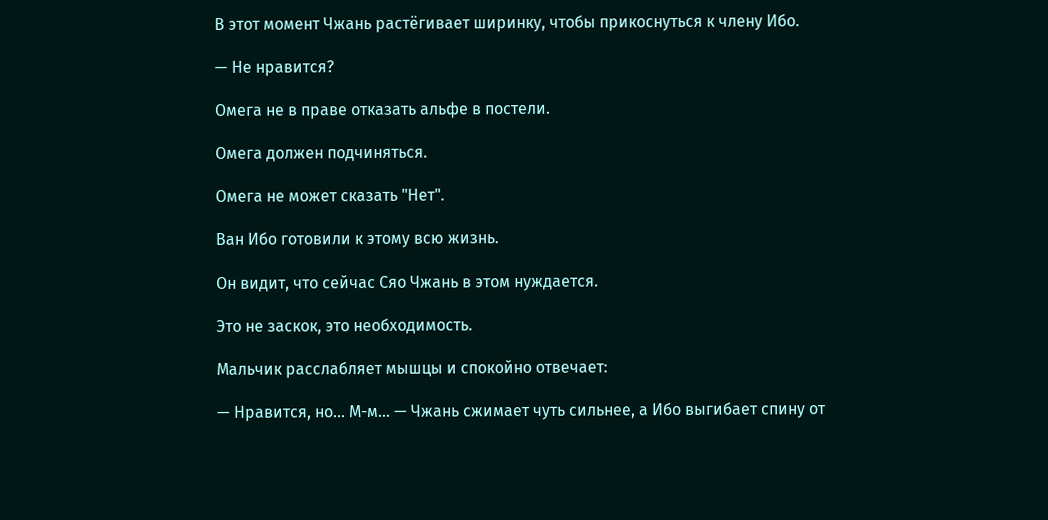В этот момент Чжань растëгивает ширинку, чтобы прикоснуться к члену Ибо.

— Не нравится?

Омега не в праве отказать альфе в постели.

Омега должен подчиняться.

Омега не может сказать "Нет".

Ван Ибо готовили к этому всю жизнь.

Он видит, что сейчас Сяо Чжань в этом нуждается.

Это не заскок, это необходимость.

Мальчик расслабляет мышцы и спокойно отвечает:

— Нравится, но... М-м... — Чжань сжимает чуть сильнее, а Ибо выгибает спину от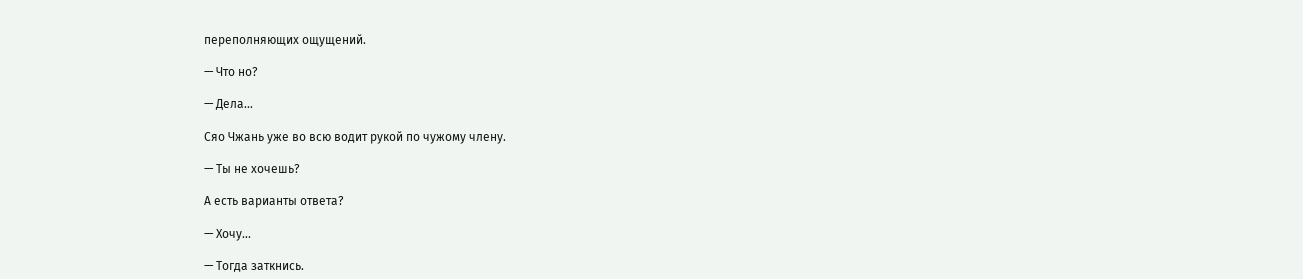переполняющих ощущений.

— Что но?

— Дела...

Сяо Чжань уже во всю водит рукой по чужому члену.

— Ты не хочешь?

А есть варианты ответа?

— Хочу...

— Тогда заткнись.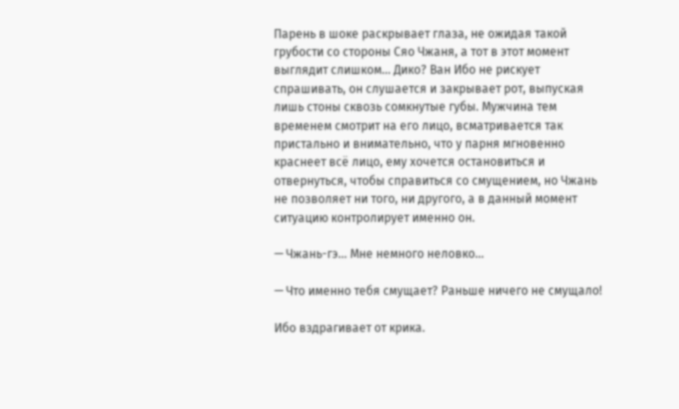Парень в шоке раскрывает глаза, не ожидая такой грубости со стороны Сяо Чжаня, а тот в этот момент выглядит слишком... Дико? Ван Ибо не рискует спрашивать, он слушается и закрывает рот, выпуская лишь стоны сквозь сомкнутые губы. Мужчина тем временем смотрит на его лицо, всматривается так пристально и внимательно, что у парня мгновенно краснеет всë лицо, ему хочется остановиться и отвернуться, чтобы справиться со смущением, но Чжань не позволяет ни того, ни другого, а в данный момент ситуацию контролирует именно он.

— Чжань-гэ... Мне немного неловко...

— Что именно тебя смущает? Раньше ничего не смущало!

Ибо вздрагивает от крика.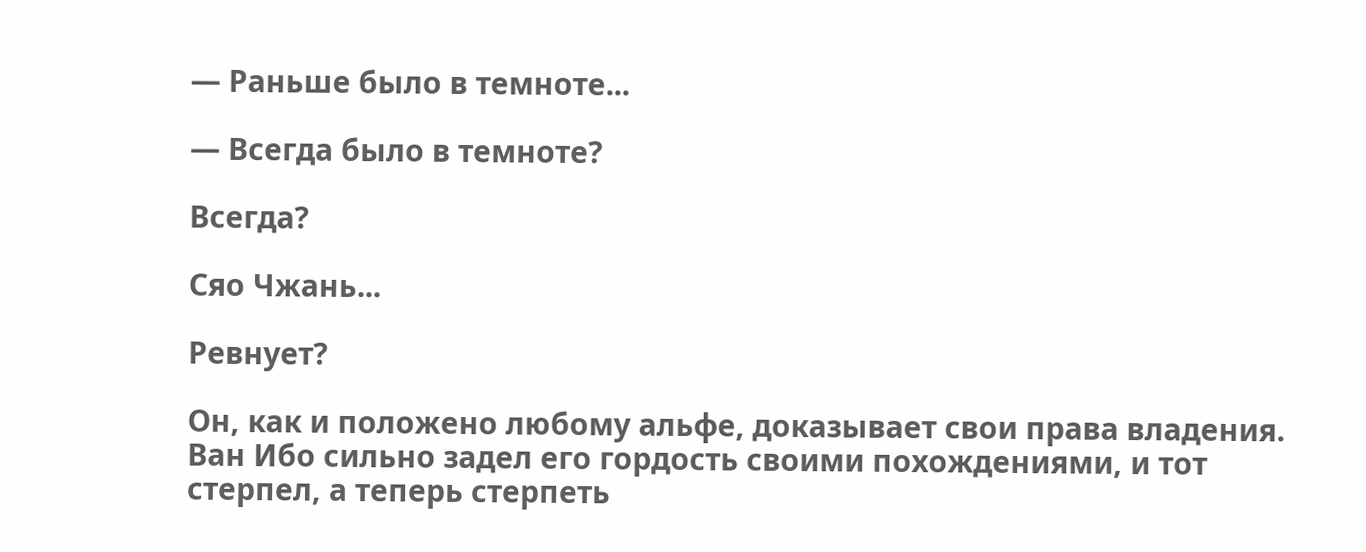— Раньше было в темноте...

— Всегда было в темноте?

Всегда?

Сяо Чжань...

Ревнует?

Он, как и положено любому альфе, доказывает свои права владения. Ван Ибо сильно задел его гордость своими похождениями, и тот стерпел, а теперь стерпеть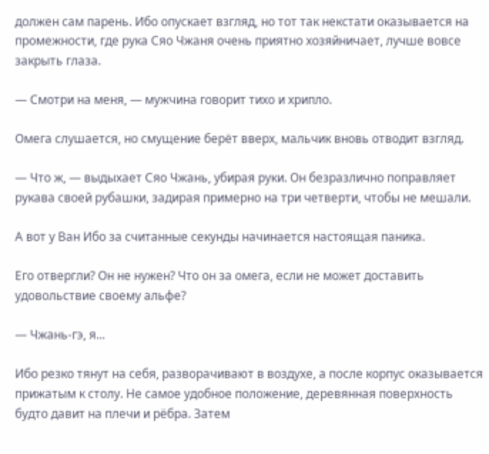должен сам парень. Ибо опускает взгляд, но тот так некстати оказывается на промежности, где рука Сяо Чжаня очень приятно хозяйничает, лучше вовсе закрыть глаза.

— Смотри на меня, — мужчина говорит тихо и хрипло.

Омега слушается, но смущение берëт вверх, мальчик вновь отводит взгляд.

— Что ж, — выдыхает Сяо Чжань, убирая руки. Он безразлично поправляет рукава своей рубашки, задирая примерно на три четверти, чтобы не мешали.

А вот у Ван Ибо за считанные секунды начинается настоящая паника.

Его отвергли? Он не нужен? Что он за омега, если не может доставить удовольствие своему альфе?

— Чжань-гэ, я...

Ибо резко тянут на себя, разворачивают в воздухе, а после корпус оказывается прижатым к столу. Не самое удобное положение, деревянная поверхность будто давит на плечи и рëбра. Затем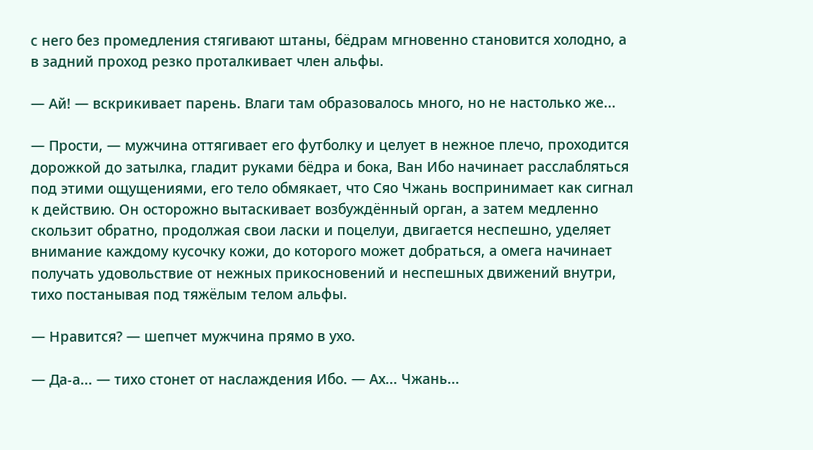с него без промедления стягивают штаны, бëдрам мгновенно становится холодно, а в задний проход резко проталкивает член альфы.

— Ай! — вскрикивает парень. Влаги там образовалось много, но не настолько же...

— Прости, — мужчина оттягивает его футболку и целует в нежное плечо, проходится дорожкой до затылка, гладит руками бëдра и бока, Ван Ибо начинает расслабляться под этими ощущениями, его тело обмякает, что Сяо Чжань воспринимает как сигнал к действию. Он осторожно вытаскивает возбуждëнный орган, а затем медленно скользит обратно, продолжая свои ласки и поцелуи, двигается неспешно, уделяет внимание каждому кусочку кожи, до которого может добраться, а омега начинает получать удовольствие от нежных прикосновений и неспешных движений внутри, тихо постанывая под тяжëлым телом альфы.

— Нравится? — шепчет мужчина прямо в ухо.

— Да-а... — тихо стонет от наслаждения Ибо. — Ах... Чжань...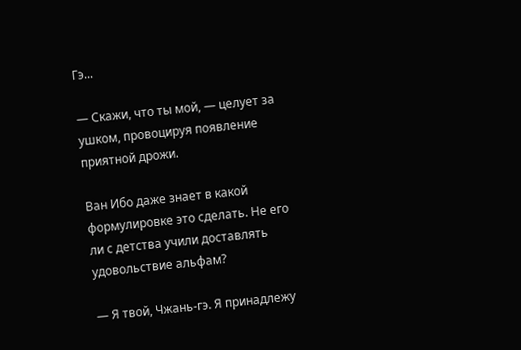Гэ...

— Скажи, что ты мой, — целует за ушком, провоцируя появление приятной дрожи.

Ван Ибо даже знает в какой формулировке это сделать. Не его ли с детства учили доставлять удовольствие альфам?

— Я твой, Чжань-гэ. Я принадлежу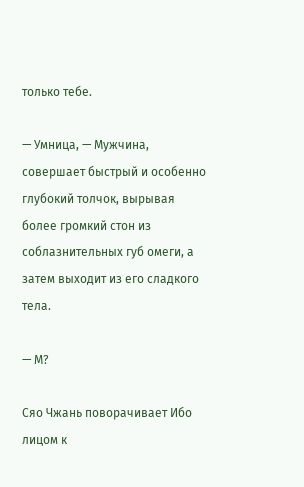только тебе.

— Умница, — Мужчина, совершает быстрый и особенно глубокий толчок, вырывая более громкий стон из соблазнительных губ омеги, а затем выходит из его сладкого тела.

— М?

Сяо Чжань поворачивает Ибо лицом к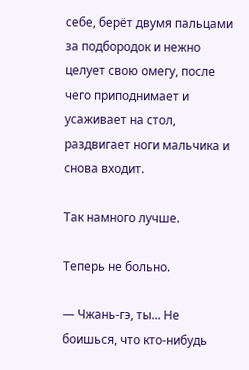себе, берëт двумя пальцами за подбородок и нежно целует свою омегу, после чего приподнимает и усаживает на стол, раздвигает ноги мальчика и снова входит.

Так намного лучше.

Теперь не больно.

— Чжань-гэ, ты... Не боишься, что кто-нибудь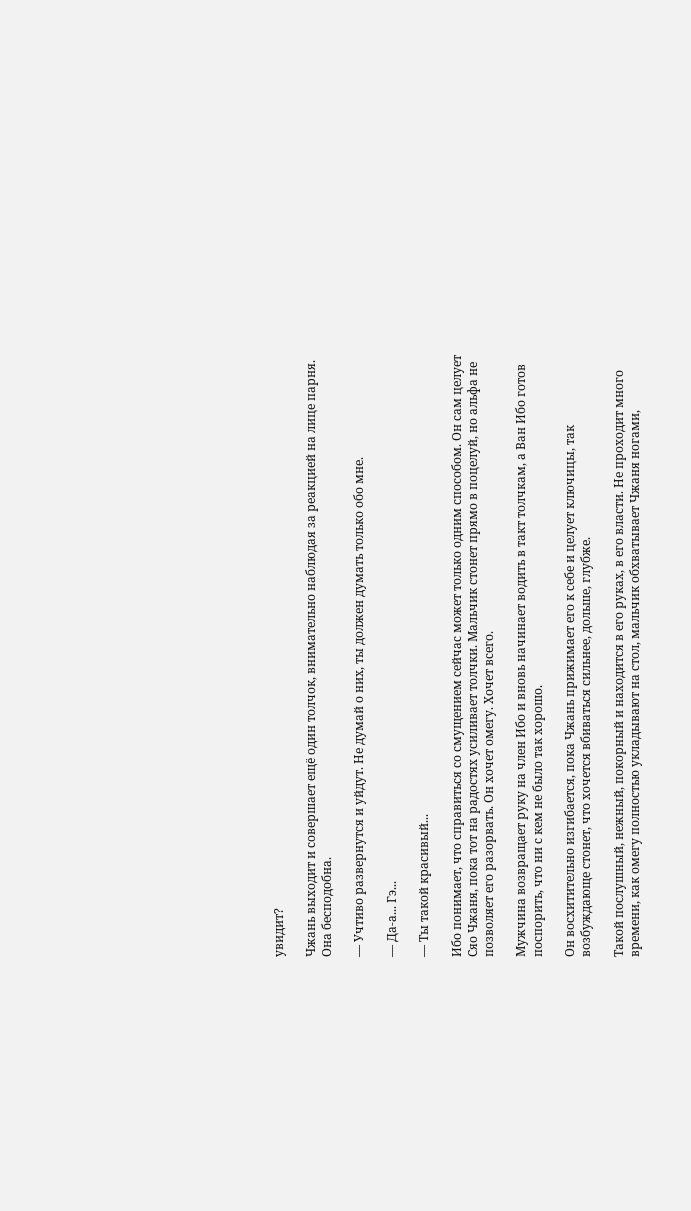увидит?

Чжань выходит и совершает ещë один толчок, внимательно наблюдая за реакцией на лице парня. Она бесподобна.

— Учтиво развернутся и уйдут. Не думай о них, ты должен думать только обо мне.

— Да-а... Гэ...

— Ты такой красивый...

Ибо понимает, что справиться со смущением сейчас может только одним способом. Он сам целует Сяо Чжаня, пока тот на радостях усиливает толчки. Мальчик стонет прямо в поцелуй, но альфа не позволяет его разорвать. Он хочет омегу. Хочет всего.

Мужчина возвращает руку на член Ибо и вновь начинает водить в такт толчкам, а Ван Ибо готов поспорить, что ни с кем не было так хорошо.

Он восхитительно изгибается, пока Чжань прижимает его к себе и целует ключицы, так возбуждающе стонет, что хочется вбиваться сильнее, дольше, глубже.

Такой послушный, нежный, покорный и находится в его руках, в его власти. Не проходит много времени, как омегу полностью укладывают на стол, мальчик обхватывает Чжаня ногами,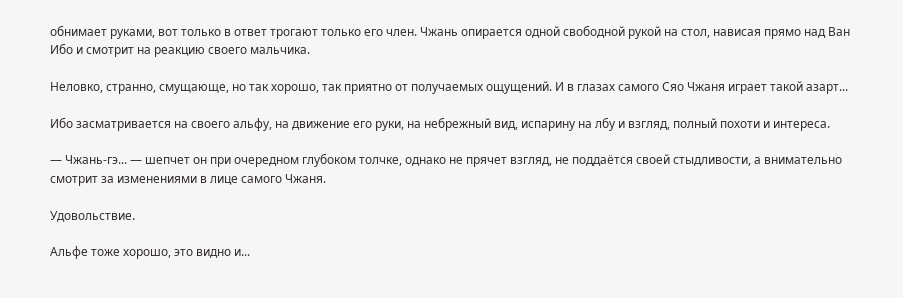обнимает руками, вот только в ответ трогают только его член. Чжань опирается одной свободной рукой на стол, нависая прямо над Ван Ибо и смотрит на реакцию своего мальчика.

Неловко, странно, смущающе, но так хорошо, так приятно от получаемых ощущений. И в глазах самого Сяо Чжаня играет такой азарт...

Ибо засматривается на своего альфу, на движение его руки, на небрежный вид, испарину на лбу и взгляд, полный похоти и интереса.

— Чжань-гэ... — шепчет он при очередном глубоком толчке, однако не прячет взгляд, не поддаëтся своей стыдливости, а внимательно смотрит за изменениями в лице самого Чжаня.

Удовольствие.

Альфе тоже хорошо, это видно и...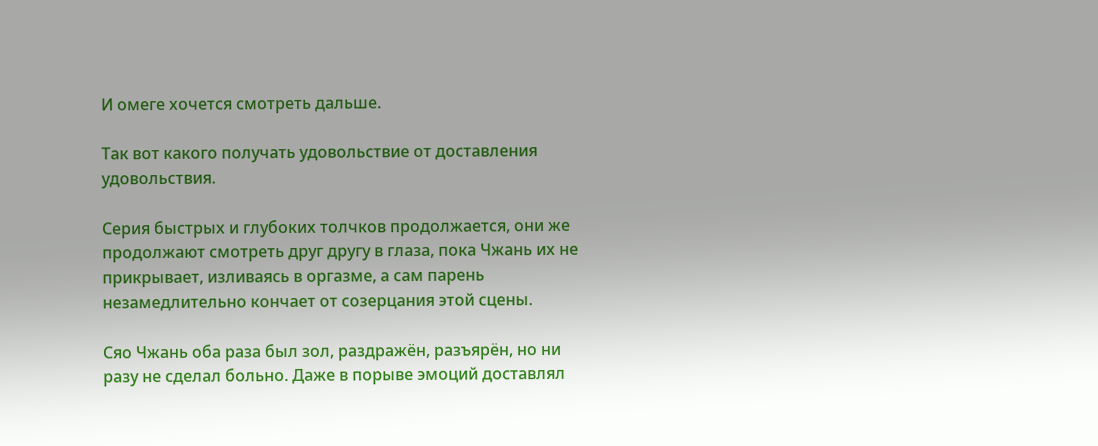И омеге хочется смотреть дальше.

Так вот какого получать удовольствие от доставления удовольствия.

Серия быстрых и глубоких толчков продолжается, они же продолжают смотреть друг другу в глаза, пока Чжань их не прикрывает, изливаясь в оргазме, а сам парень незамедлительно кончает от созерцания этой сцены.

Сяо Чжань оба раза был зол, раздражëн, разъярëн, но ни разу не сделал больно. Даже в порыве эмоций доставлял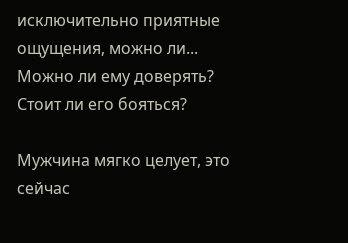исключительно приятные ощущения, можно ли... Можно ли ему доверять? Стоит ли его бояться?

Мужчина мягко целует, это сейчас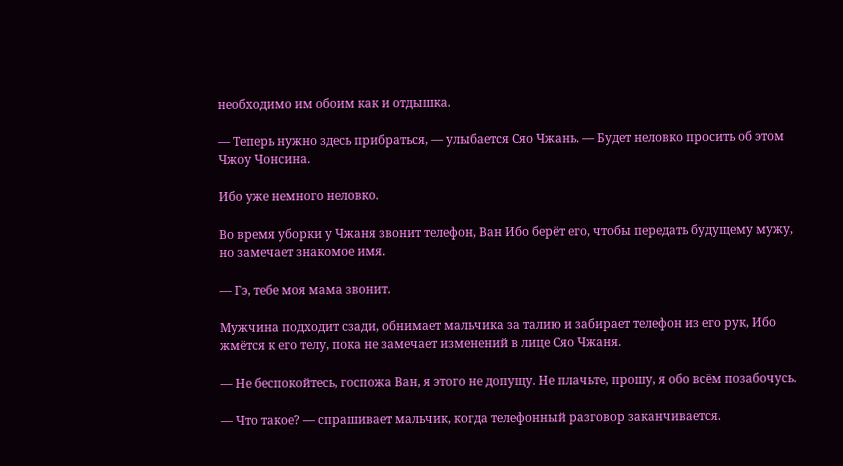необходимо им обоим как и отдышка.

— Теперь нужно здесь прибраться, — улыбается Сяо Чжань. — Будет неловко просить об этом Чжоу Чонсина.

Ибо уже немного неловко.

Во время уборки у Чжаня звонит телефон, Ван Ибо берëт его, чтобы передать будущему мужу, но замечает знакомое имя.

— Гэ, тебе моя мама звонит.

Мужчина подходит сзади, обнимает мальчика за талию и забирает телефон из его рук, Ибо жмëтся к его телу, пока не замечает изменений в лице Сяо Чжаня.

— Не беспокойтесь, госпожа Ван, я этого не допущу. Не плачьте, прошу, я обо всëм позабочусь.

— Что такое? — спрашивает мальчик, когда телефонный разговор заканчивается.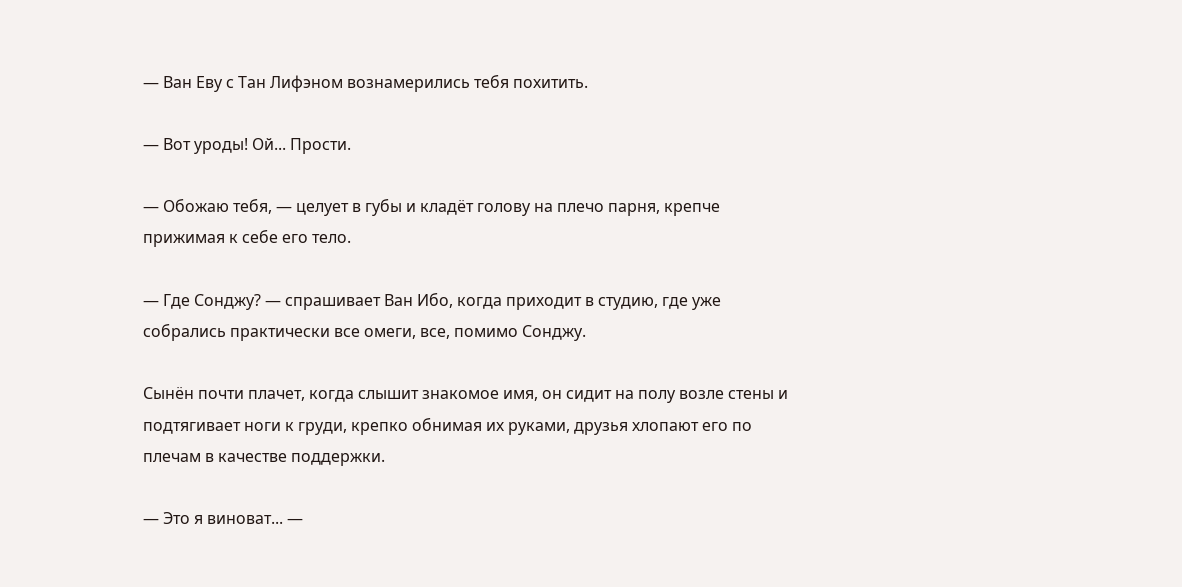— Ван Еву с Тан Лифэном вознамерились тебя похитить.

— Вот уроды! Ой... Прости.

— Обожаю тебя, — целует в губы и кладëт голову на плечо парня, крепче прижимая к себе его тело.

— Где Сонджу? — спрашивает Ван Ибо, когда приходит в студию, где уже собрались практически все омеги, все, помимо Сонджу.

Сынëн почти плачет, когда слышит знакомое имя, он сидит на полу возле стены и подтягивает ноги к груди, крепко обнимая их руками, друзья хлопают его по плечам в качестве поддержки.

— Это я виноват... —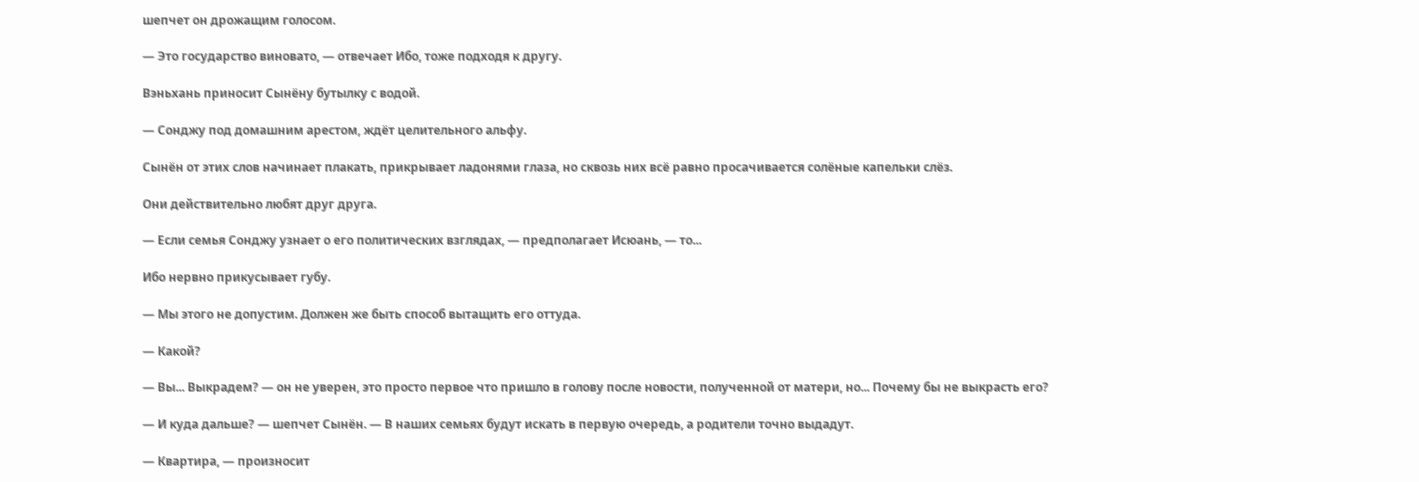шепчет он дрожащим голосом.

— Это государство виновато, — отвечает Ибо, тоже подходя к другу.

Вэньхань приносит Сынëну бутылку с водой.

— Сонджу под домашним арестом, ждëт целительного альфу.

Сынëн от этих слов начинает плакать, прикрывает ладонями глаза, но сквозь них всë равно просачивается солëные капельки слëз.

Они действительно любят друг друга.

— Если семья Сонджу узнает о его политических взглядах, — предполагает Исюань, — то...

Ибо нервно прикусывает губу.

— Мы этого не допустим. Должен же быть способ вытащить его оттуда.

— Какой?

— Вы... Выкрадем? — он не уверен, это просто первое что пришло в голову после новости, полученной от матери, но... Почему бы не выкрасть его?

— И куда дальше? — шепчет Сынëн. — В наших семьях будут искать в первую очередь, а родители точно выдадут.

— Квартира, — произносит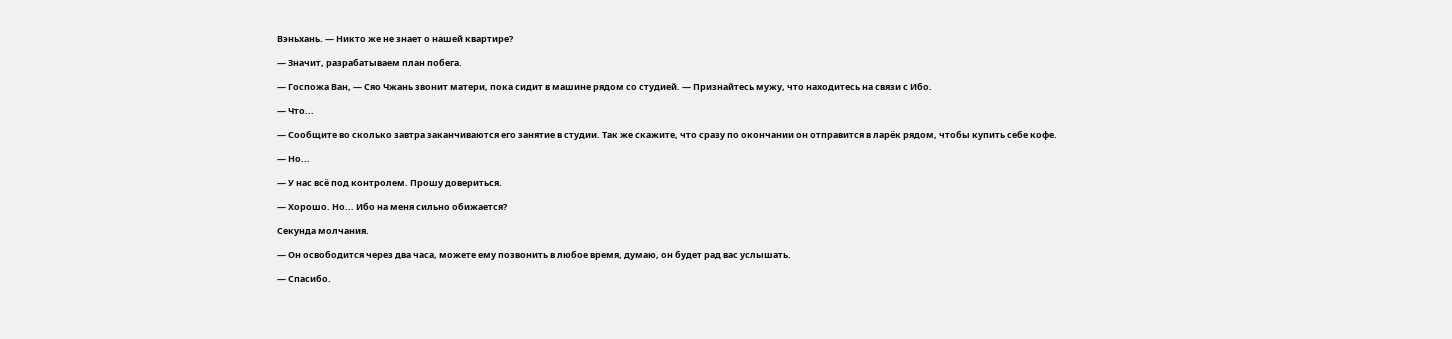Вэньхань. — Никто же не знает о нашей квартире?

— Значит, разрабатываем план побега.

— Госпожа Ван, — Сяо Чжань звонит матери, пока сидит в машине рядом со студией. — Признайтесь мужу, что находитесь на связи с Ибо.

— Что...

— Сообщите во сколько завтра заканчиваются его занятие в студии. Так же скажите, что сразу по окончании он отправится в ларëк рядом, чтобы купить себе кофе.

— Но...

— У нас всë под контролем. Прошу довериться.

— Хорошо. Но... Ибо на меня сильно обижается?

Секунда молчания.

— Он освободится через два часа, можете ему позвонить в любое время, думаю, он будет рад вас услышать.

— Спасибо.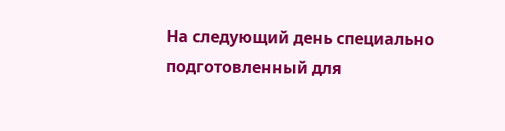На следующий день специально подготовленный для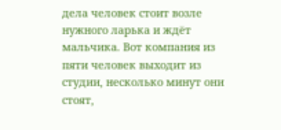дела человек стоит возле нужного ларька и ждëт мальчика. Вот компания из пяти человек выходит из студии, несколько минут они стоят,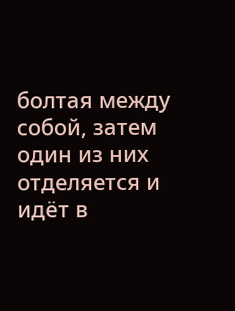болтая между собой, затем один из них отделяется и идëт в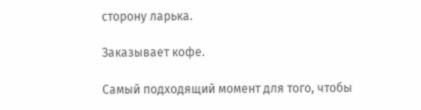сторону ларька.

Заказывает кофе.

Самый подходящий момент для того, чтобы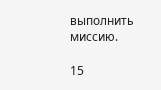выполнить миссию.

15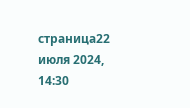страница22 июля 2024, 14:30